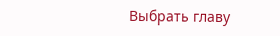Выбрать главу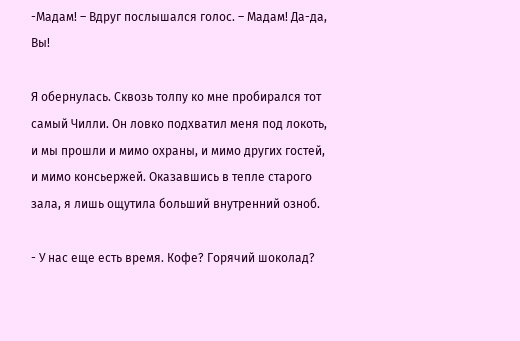-Мадам! – Вдруг послышался голос. – Мадам! Да-да, Вы!

Я обернулась. Сквозь толпу ко мне пробирался тот самый Чилли. Он ловко подхватил меня под локоть, и мы прошли и мимо охраны, и мимо других гостей, и мимо консьержей. Оказавшись в тепле старого зала, я лишь ощутила больший внутренний озноб.

- У нас еще есть время. Кофе? Горячий шоколад?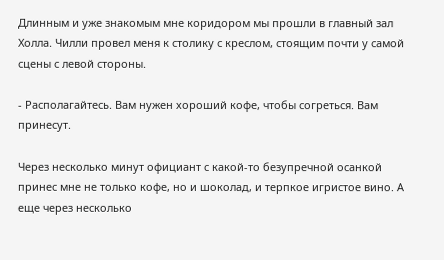Длинным и уже знакомым мне коридором мы прошли в главный зал Холла. Чилли провел меня к столику с креслом, стоящим почти у самой сцены с левой стороны.

- Располагайтесь. Вам нужен хороший кофе, чтобы согреться. Вам принесут.

Через несколько минут официант с какой-то безупречной осанкой принес мне не только кофе, но и шоколад, и терпкое игристое вино. А еще через несколько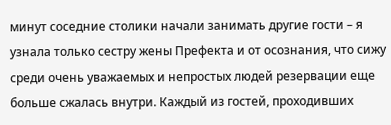минут соседние столики начали занимать другие гости – я узнала только сестру жены Префекта и от осознания, что сижу среди очень уважаемых и непростых людей резервации еще больше сжалась внутри. Каждый из гостей, проходивших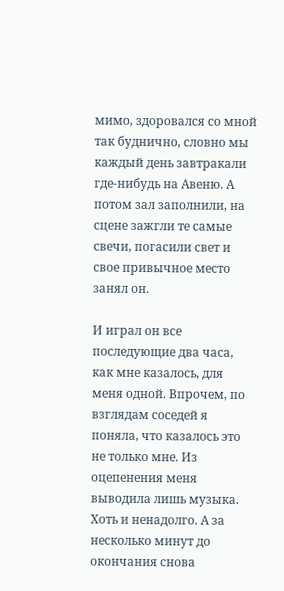мимо, здоровался со мной так буднично, словно мы каждый день завтракали где-нибудь на Авеню. А потом зал заполнили, на сцене зажгли те самые свечи, погасили свет и свое привычное место занял он.

И играл он все последующие два часа, как мне казалось, для меня одной. Впрочем, по взглядам соседей я поняла, что казалось это не только мне. Из оцепенения меня выводила лишь музыка. Хоть и ненадолго. А за несколько минут до окончания снова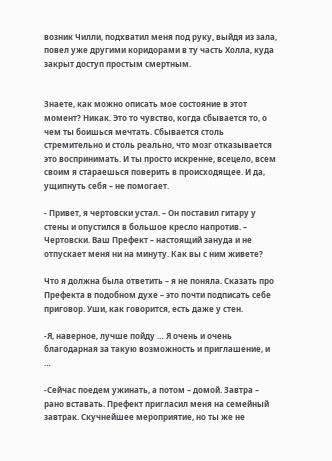возник Чилли, подхватил меня под руку, выйдя из зала, повел уже другими коридорами в ту часть Холла, куда закрыт доступ простым смертным.


Знаете, как можно описать мое состояние в этот момент? Никак. Это то чувство, когда сбывается то, о чем ты боишься мечтать. Сбывается столь стремительно и столь реально, что мозг отказывается это воспринимать. И ты просто искренне, всецело, всем своим я стараешься поверить в происходящее. И да, ущипнуть себя – не помогает.

- Привет, я чертовски устал. – Он поставил гитару у стены и опустился в большое кресло напротив. – Чертовски. Ваш Префект – настоящий зануда и не отпускает меня ни на минуту. Как вы с ним живете?

Что я должна была ответить – я не поняла. Сказать про Префекта в подобном духе – это почти подписать себе приговор. Уши, как говорится, есть даже у стен.

-Я, наверное, лучше пойду … Я очень и очень благодарная за такую возможность и приглашение, и …

-Сейчас поедем ужинать, а потом – домой. Завтра – рано вставать. Префект пригласил меня на семейный завтрак. Скучнейшее мероприятие, но ты же не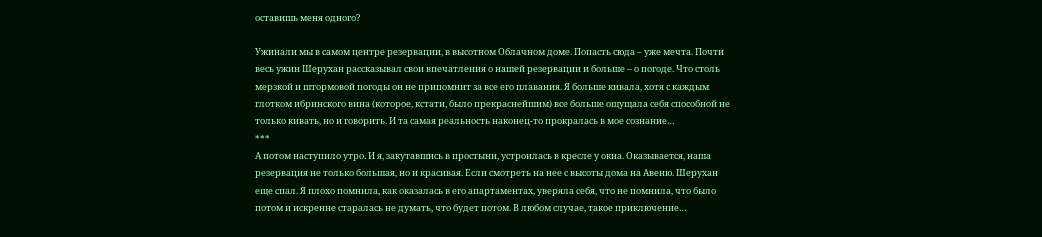оставишь меня одного?

Ужинали мы в самом центре резервации, в высотном Облачном доме. Попасть сюда – уже мечта. Почти весь ужин Шерухан рассказывал свои впечатления о нашей резервации и больше – о погоде. Что столь мерзкой и штормовой погоды он не припомнит за все его плавания. Я больше кивала, хотя с каждым глотком ибринского вина (которое, кстати, было прекраснейшим) все больше ощущала себя способной не только кивать, но и говорить. И та самая реальность наконец-то прокралась в мое сознание…
***
А потом наступило утро. И я, закутавшись в простыни, устроилась в кресле у окна. Оказывается, наша резервация не только большая, но и красивая. Если смотреть на нее с высоты дома на Авеню. Шерухан еще спал. Я плохо помнила, как оказалась в его апартаментах, уверяла себя, что не помнила, что было потом и искренне старалась не думать, что будет потом. В любом случае, такое приключение…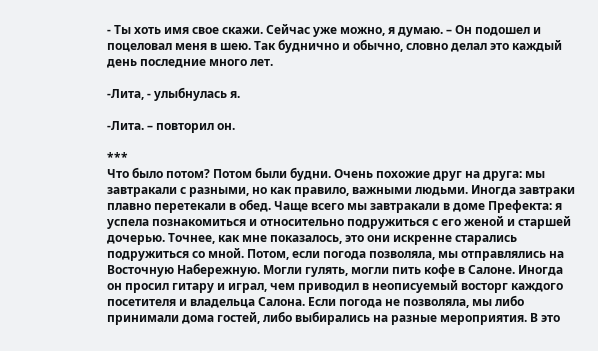- Ты хоть имя свое скажи. Сейчас уже можно, я думаю. – Он подошел и поцеловал меня в шею. Так буднично и обычно, словно делал это каждый день последние много лет.

-Лита, - улыбнулась я.

-Лита. – повторил он.

***
Что было потом? Потом были будни. Очень похожие друг на друга: мы завтракали с разными, но как правило, важными людьми. Иногда завтраки плавно перетекали в обед. Чаще всего мы завтракали в доме Префекта: я успела познакомиться и относительно подружиться с его женой и старшей дочерью. Точнее, как мне показалось, это они искренне старались подружиться со мной. Потом, если погода позволяла, мы отправлялись на Восточную Набережную. Могли гулять, могли пить кофе в Салоне. Иногда он просил гитару и играл, чем приводил в неописуемый восторг каждого посетителя и владельца Салона. Если погода не позволяла, мы либо принимали дома гостей, либо выбирались на разные мероприятия. В это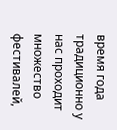время года традиционно у нас проходит множество фестивалей,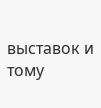выставок и тому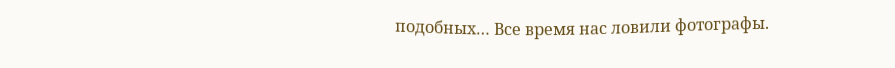подобных… Все время нас ловили фотографы.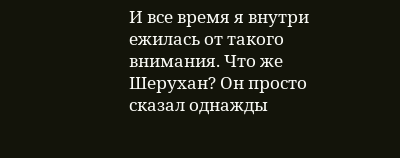И все время я внутри ежилась от такого внимания. Что же Шерухан? Он просто сказал однажды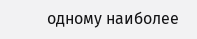одному наиболее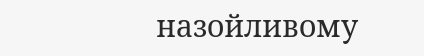назойливому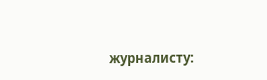журналисту: